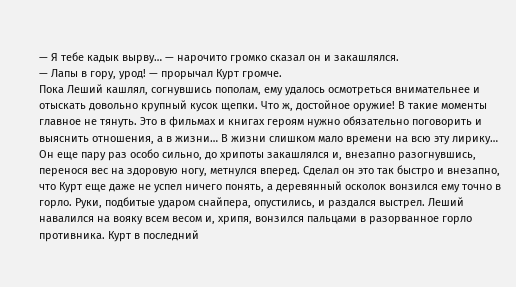— Я тебе кадык вырву… — нарочито громко сказал он и закашлялся.
— Лапы в гору, урод! — прорычал Курт громче.
Пока Леший кашлял, согнувшись пополам, ему удалось осмотреться внимательнее и отыскать довольно крупный кусок щепки. Что ж, достойное оружие! В такие моменты главное не тянуть. Это в фильмах и книгах героям нужно обязательно поговорить и выяснить отношения, а в жизни… В жизни слишком мало времени на всю эту лирику… Он еще пару раз особо сильно, до хрипоты закашлялся и, внезапно разогнувшись, перенося вес на здоровую ногу, метнулся вперед. Сделал он это так быстро и внезапно, что Курт еще даже не успел ничего понять, а деревянный осколок вонзился ему точно в горло. Руки, подбитые ударом снайпера, опустились, и раздался выстрел. Леший навалился на вояку всем весом и, хрипя, вонзился пальцами в разорванное горло противника. Курт в последний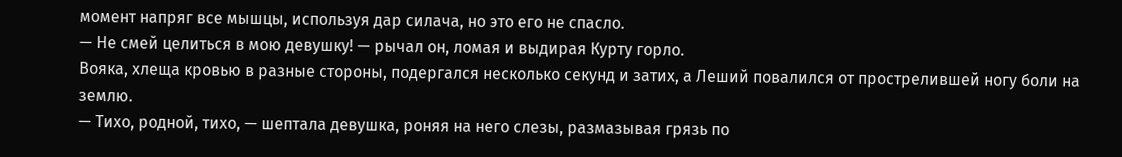момент напряг все мышцы, используя дар силача, но это его не спасло.
— Не смей целиться в мою девушку! — рычал он, ломая и выдирая Курту горло.
Вояка, хлеща кровью в разные стороны, подергался несколько секунд и затих, а Леший повалился от прострелившей ногу боли на землю.
— Тихо, родной, тихо, — шептала девушка, роняя на него слезы, размазывая грязь по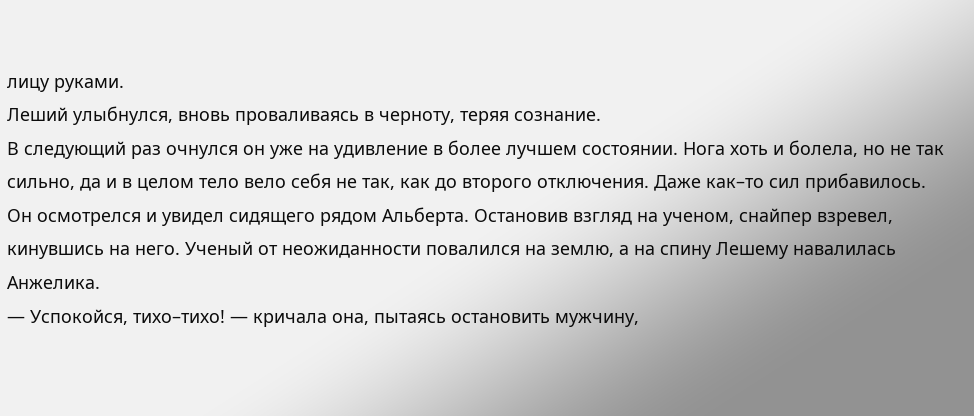лицу руками.
Леший улыбнулся, вновь проваливаясь в черноту, теряя сознание.
В следующий раз очнулся он уже на удивление в более лучшем состоянии. Нога хоть и болела, но не так сильно, да и в целом тело вело себя не так, как до второго отключения. Даже как–то сил прибавилось. Он осмотрелся и увидел сидящего рядом Альберта. Остановив взгляд на ученом, снайпер взревел, кинувшись на него. Ученый от неожиданности повалился на землю, а на спину Лешему навалилась Анжелика.
— Успокойся, тихо–тихо! — кричала она, пытаясь остановить мужчину,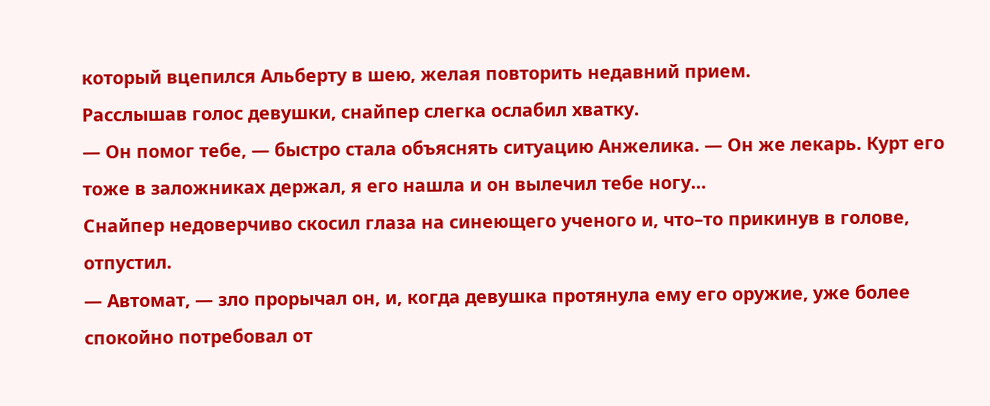который вцепился Альберту в шею, желая повторить недавний прием.
Расслышав голос девушки, снайпер слегка ослабил хватку.
— Он помог тебе, — быстро стала объяснять ситуацию Анжелика. — Он же лекарь. Курт его тоже в заложниках держал, я его нашла и он вылечил тебе ногу…
Снайпер недоверчиво скосил глаза на синеющего ученого и, что–то прикинув в голове, отпустил.
— Автомат, — зло прорычал он, и, когда девушка протянула ему его оружие, уже более спокойно потребовал от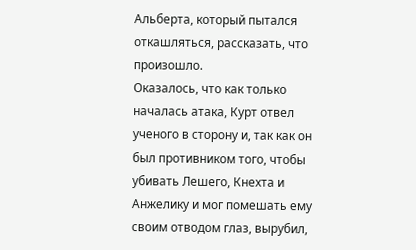Альберта, который пытался откашляться, рассказать, что произошло.
Оказалось, что как только началась атака, Курт отвел ученого в сторону и, так как он был противником того, чтобы убивать Лешего, Кнехта и Анжелику и мог помешать ему своим отводом глаз, вырубил,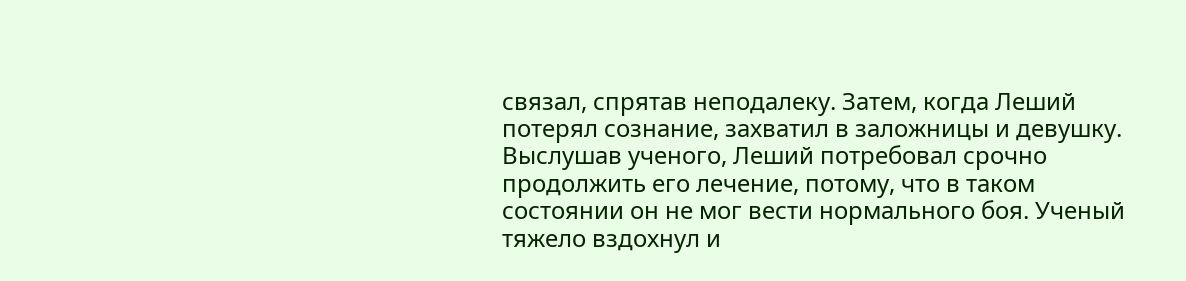связал, спрятав неподалеку. Затем, когда Леший потерял сознание, захватил в заложницы и девушку. Выслушав ученого, Леший потребовал срочно продолжить его лечение, потому, что в таком состоянии он не мог вести нормального боя. Ученый тяжело вздохнул и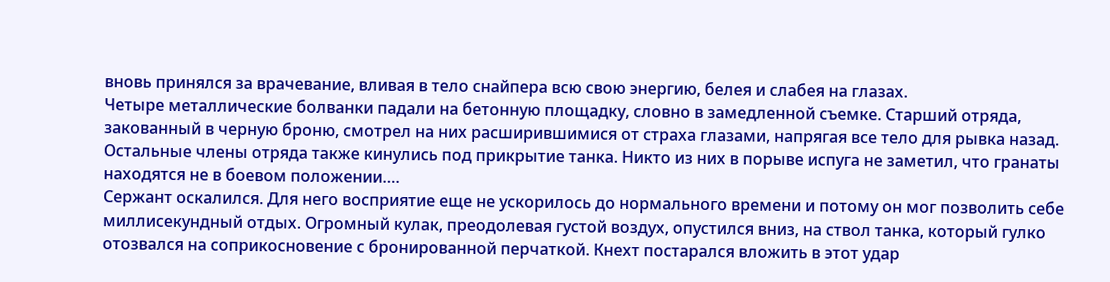вновь принялся за врачевание, вливая в тело снайпера всю свою энергию, белея и слабея на глазах.
Четыре металлические болванки падали на бетонную площадку, словно в замедленной съемке. Старший отряда, закованный в черную броню, смотрел на них расширившимися от страха глазами, напрягая все тело для рывка назад. Остальные члены отряда также кинулись под прикрытие танка. Никто из них в порыве испуга не заметил, что гранаты находятся не в боевом положении….
Сержант оскалился. Для него восприятие еще не ускорилось до нормального времени и потому он мог позволить себе миллисекундный отдых. Огромный кулак, преодолевая густой воздух, опустился вниз, на ствол танка, который гулко отозвался на соприкосновение с бронированной перчаткой. Кнехт постарался вложить в этот удар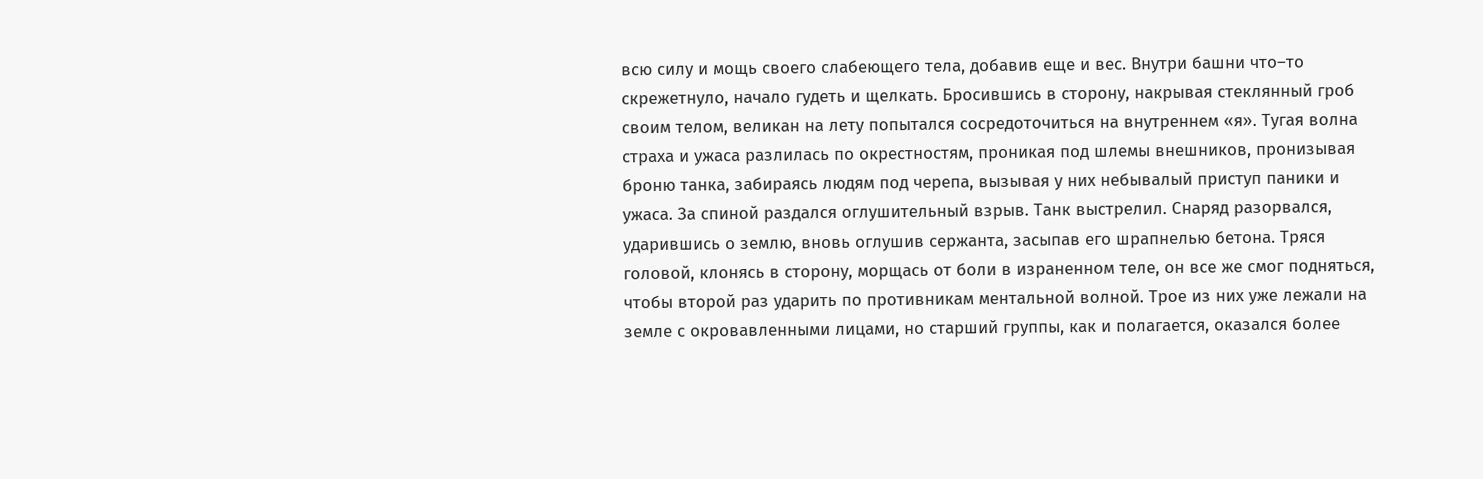всю силу и мощь своего слабеющего тела, добавив еще и вес. Внутри башни что–то скрежетнуло, начало гудеть и щелкать. Бросившись в сторону, накрывая стеклянный гроб своим телом, великан на лету попытался сосредоточиться на внутреннем «я». Тугая волна страха и ужаса разлилась по окрестностям, проникая под шлемы внешников, пронизывая броню танка, забираясь людям под черепа, вызывая у них небывалый приступ паники и ужаса. За спиной раздался оглушительный взрыв. Танк выстрелил. Снаряд разорвался, ударившись о землю, вновь оглушив сержанта, засыпав его шрапнелью бетона. Тряся головой, клонясь в сторону, морщась от боли в израненном теле, он все же смог подняться, чтобы второй раз ударить по противникам ментальной волной. Трое из них уже лежали на земле с окровавленными лицами, но старший группы, как и полагается, оказался более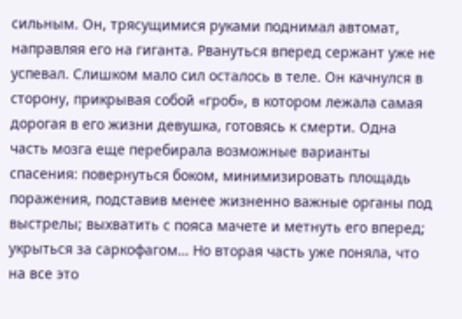сильным. Он, трясущимися руками поднимал автомат, направляя его на гиганта. Рвануться вперед сержант уже не успевал. Слишком мало сил осталось в теле. Он качнулся в сторону, прикрывая собой «гроб», в котором лежала самая дорогая в его жизни девушка, готовясь к смерти. Одна часть мозга еще перебирала возможные варианты спасения: повернуться боком, минимизировать площадь поражения, подставив менее жизненно важные органы под выстрелы; выхватить с пояса мачете и метнуть его вперед; укрыться за саркофагом… Но вторая часть уже поняла, что на все это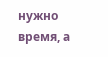нужно время, а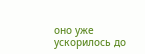оно уже ускорилось до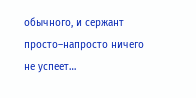обычного, и сержант просто–напросто ничего не успеет…